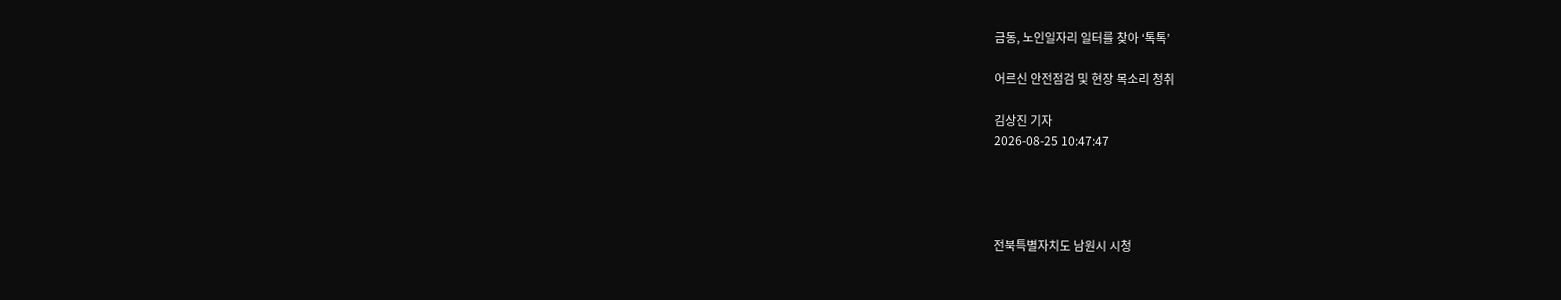금동, 노인일자리 일터를 찾아 ‘톡톡’

어르신 안전점검 및 현장 목소리 청취

김상진 기자
2026-08-25 10:47:47




전북특별자치도 남원시 시청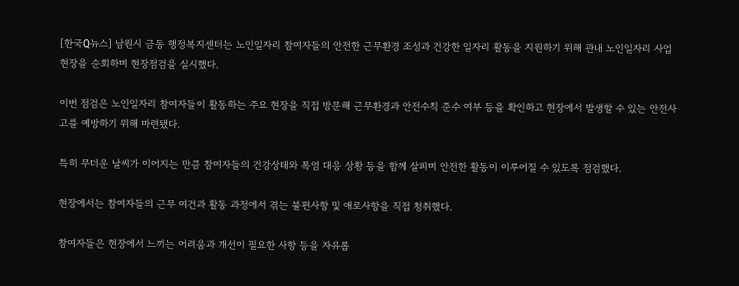[한국Q뉴스] 남원시 금동 행정복지센터는 노인일자리 참여자들의 안전한 근무환경 조성과 건강한 일자리 활동을 지원하기 위해 관내 노인일자리 사업 현장을 순회하며 현장점검을 실시했다.

이번 점검은 노인일자리 참여자들이 활동하는 주요 현장을 직접 방문해 근무환경과 안전수칙 준수 여부 등을 확인하고 현장에서 발생할 수 있는 안전사고를 예방하기 위해 마련됐다.

특히 무더운 날씨가 이어지는 만큼 참여자들의 건강상태와 폭염 대응 상황 등을 함께 살피며 안전한 활동이 이루어질 수 있도록 점검했다.

현장에서는 참여자들의 근무 여건과 활동 과정에서 겪는 불편사항 및 애로사항을 직접 청취했다.

참여자들은 현장에서 느끼는 어려움과 개선이 필요한 사항 등을 자유롭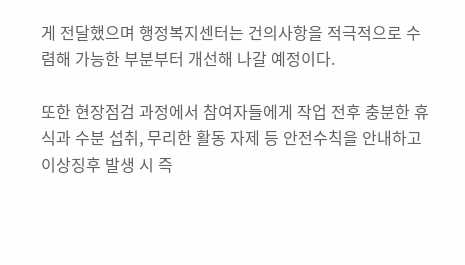게 전달했으며 행정복지센터는 건의사항을 적극적으로 수렴해 가능한 부분부터 개선해 나갈 예정이다.

또한 현장점검 과정에서 참여자들에게 작업 전후 충분한 휴식과 수분 섭취, 무리한 활동 자제 등 안전수칙을 안내하고 이상징후 발생 시 즉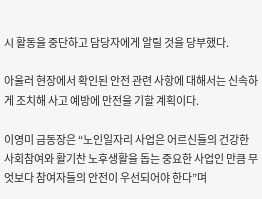시 활동을 중단하고 담당자에게 알릴 것을 당부했다.

아울러 현장에서 확인된 안전 관련 사항에 대해서는 신속하게 조치해 사고 예방에 만전을 기할 계획이다.

이영미 금동장은 “노인일자리 사업은 어르신들의 건강한 사회참여와 활기찬 노후생활을 돕는 중요한 사업인 만큼 무엇보다 참여자들의 안전이 우선되어야 한다”며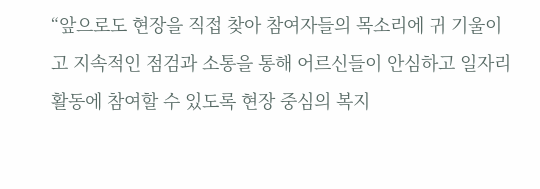“앞으로도 현장을 직접 찾아 참여자들의 목소리에 귀 기울이고 지속적인 점검과 소통을 통해 어르신들이 안심하고 일자리 활동에 참여할 수 있도록 현장 중심의 복지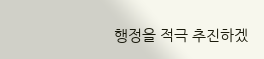행정을 적극 추진하겠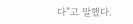다”고 말했다.